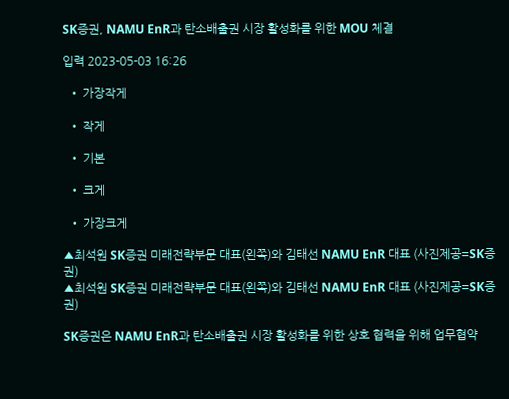SK증권, NAMU EnR과 탄소배출권 시장 활성화를 위한 MOU 체결

입력 2023-05-03 16:26

  • 가장작게

  • 작게

  • 기본

  • 크게

  • 가장크게

▲최석원 SK증권 미래전략부문 대표(왼쪽)와 김태선 NAMU EnR 대표 (사진제공=SK증권)
▲최석원 SK증권 미래전략부문 대표(왼쪽)와 김태선 NAMU EnR 대표 (사진제공=SK증권)

SK증권은 NAMU EnR과 탄소배출권 시장 활성화를 위한 상호 협력을 위해 업무협약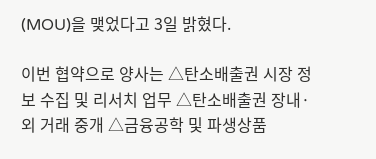(MOU)을 맺었다고 3일 밝혔다.

이번 협약으로 양사는 △탄소배출권 시장 정보 수집 및 리서치 업무 △탄소배출권 장내·외 거래 중개 △금융공학 및 파생상품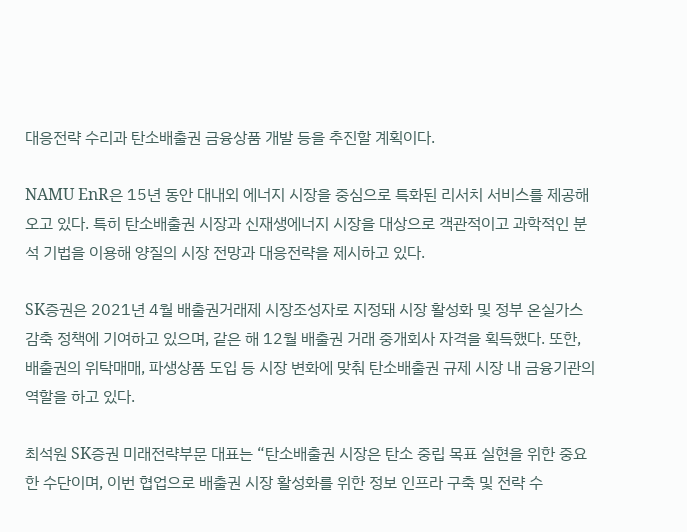대응전략 수리과 탄소배출권 금융상품 개발 등을 추진할 계획이다.

NAMU EnR은 15년 동안 대내외 에너지 시장을 중심으로 특화된 리서치 서비스를 제공해오고 있다. 특히 탄소배출권 시장과 신재생에너지 시장을 대상으로 객관적이고 과학적인 분석 기법을 이용해 양질의 시장 전망과 대응전략을 제시하고 있다.

SK증권은 2021년 4월 배출권거래제 시장조성자로 지정돼 시장 활성화 및 정부 온실가스 감축 정책에 기여하고 있으며, 같은 해 12월 배출권 거래 중개회사 자격을 획득했다. 또한, 배출권의 위탁매매, 파생상품 도입 등 시장 변화에 맞춰 탄소배출권 규제 시장 내 금융기관의 역할을 하고 있다.

최석원 SK증권 미래전략부문 대표는 “탄소배출권 시장은 탄소 중립 목표 실현을 위한 중요한 수단이며, 이번 협업으로 배출권 시장 활성화를 위한 정보 인프라 구축 및 전략 수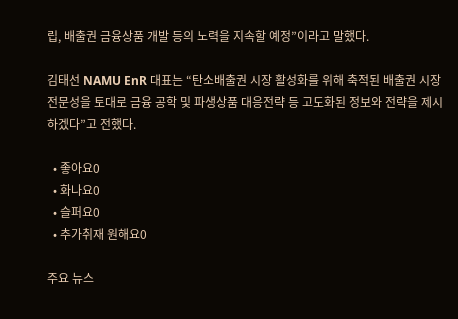립, 배출권 금융상품 개발 등의 노력을 지속할 예정”이라고 말했다.

김태선 NAMU EnR 대표는 “탄소배출권 시장 활성화를 위해 축적된 배출권 시장 전문성을 토대로 금융 공학 및 파생상품 대응전략 등 고도화된 정보와 전략을 제시하겠다”고 전했다.

  • 좋아요0
  • 화나요0
  • 슬퍼요0
  • 추가취재 원해요0

주요 뉴스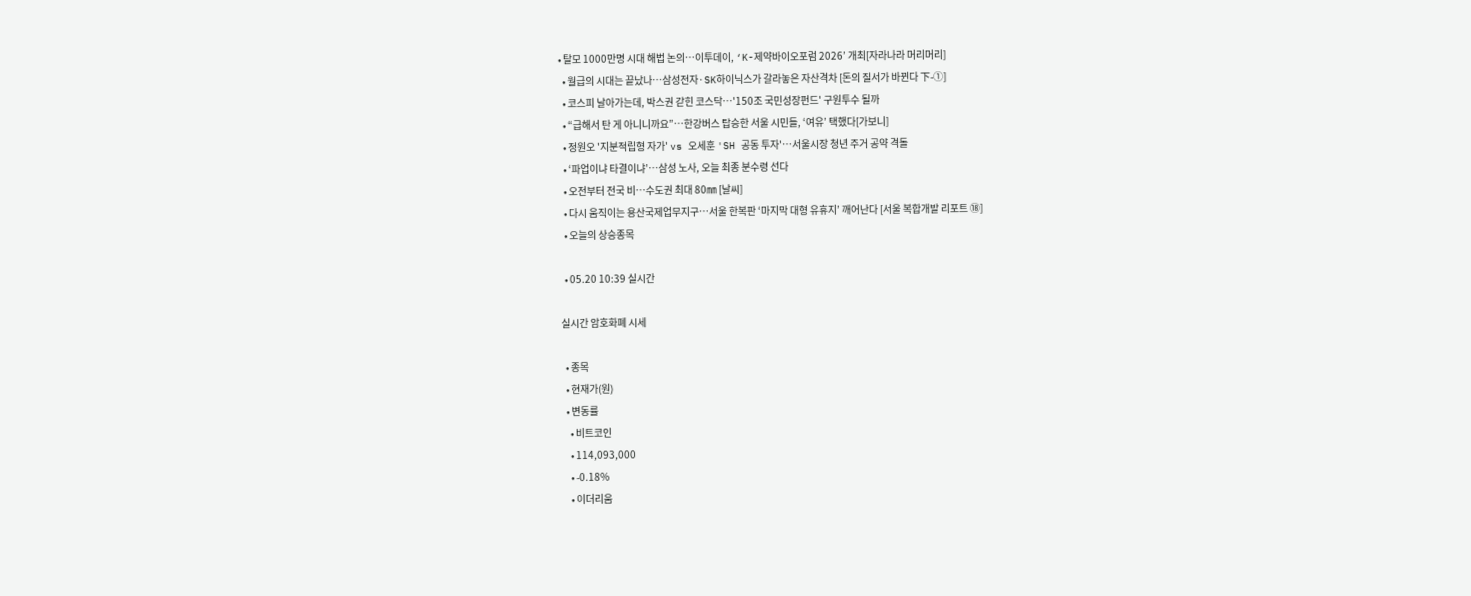• 탈모 1000만명 시대 해법 논의…이투데이, ‘K-제약바이오포럼 2026’ 개최[자라나라 머리머리]
  • 월급의 시대는 끝났나…삼성전자·SK하이닉스가 갈라놓은 자산격차 [돈의 질서가 바뀐다 下-①]
  • 코스피 날아가는데, 박스권 갇힌 코스닥…'150조 국민성장펀드' 구원투수 될까
  • “급해서 탄 게 아니니까요”…한강버스 탑승한 서울 시민들, ‘여유’ 택했다[가보니]
  • 정원오 '지분적립형 자가' vs 오세훈 'SH 공동 투자'…서울시장 청년 주거 공약 격돌
  • ‘파업이냐 타결이냐’…삼성 노사, 오늘 최종 분수령 선다
  • 오전부터 전국 비…수도권 최대 80㎜ [날씨]
  • 다시 움직이는 용산국제업무지구…서울 한복판 ‘마지막 대형 유휴지’ 깨어난다 [서울 복합개발 리포트 ⑱]
  • 오늘의 상승종목

  • 05.20 10:39 실시간

실시간 암호화폐 시세

  • 종목
  • 현재가(원)
  • 변동률
    • 비트코인
    • 114,093,000
    • -0.18%
    • 이더리움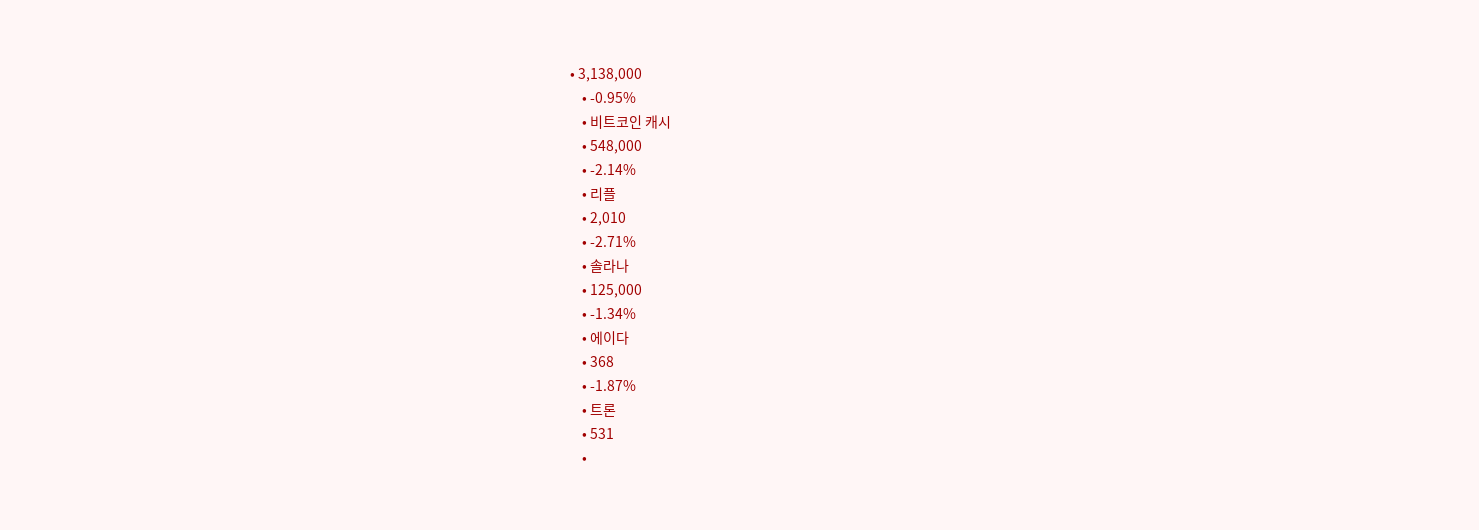• 3,138,000
    • -0.95%
    • 비트코인 캐시
    • 548,000
    • -2.14%
    • 리플
    • 2,010
    • -2.71%
    • 솔라나
    • 125,000
    • -1.34%
    • 에이다
    • 368
    • -1.87%
    • 트론
    • 531
    •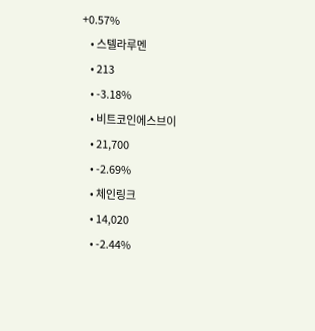+0.57%
    • 스텔라루멘
    • 213
    • -3.18%
    • 비트코인에스브이
    • 21,700
    • -2.69%
    • 체인링크
    • 14,020
    • -2.44%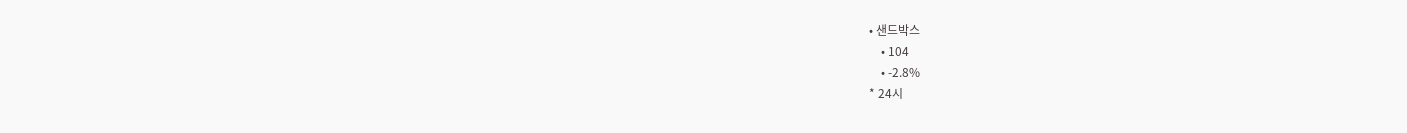• 샌드박스
    • 104
    • -2.8%
* 24시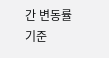간 변동률 기준